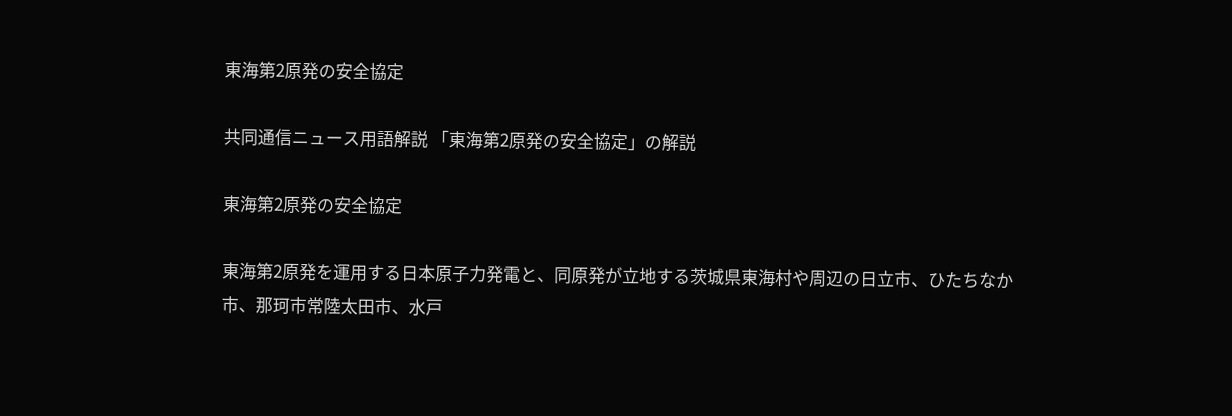東海第2原発の安全協定

共同通信ニュース用語解説 「東海第2原発の安全協定」の解説

東海第2原発の安全協定

東海第2原発を運用する日本原子力発電と、同原発が立地する茨城県東海村や周辺の日立市、ひたちなか市、那珂市常陸太田市、水戸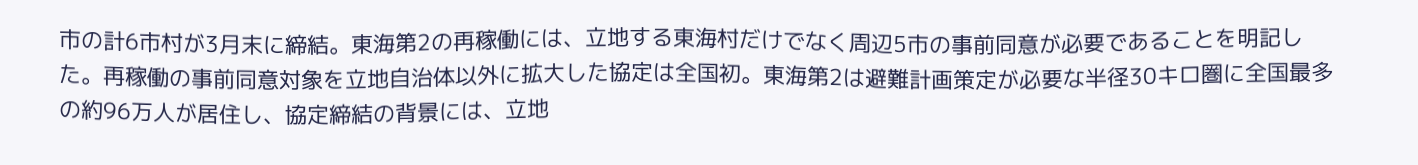市の計6市村が3月末に締結。東海第2の再稼働には、立地する東海村だけでなく周辺5市の事前同意が必要であることを明記した。再稼働の事前同意対象を立地自治体以外に拡大した協定は全国初。東海第2は避難計画策定が必要な半径30キロ圏に全国最多の約96万人が居住し、協定締結の背景には、立地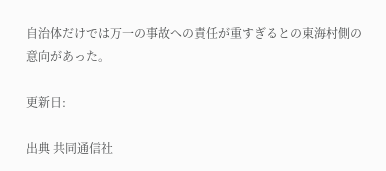自治体だけでは万一の事故への責任が重すぎるとの東海村側の意向があった。

更新日:

出典 共同通信社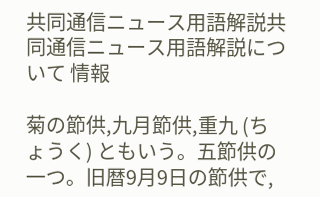共同通信ニュース用語解説共同通信ニュース用語解説について 情報

菊の節供,九月節供,重九 (ちょうく) ともいう。五節供の一つ。旧暦9月9日の節供で,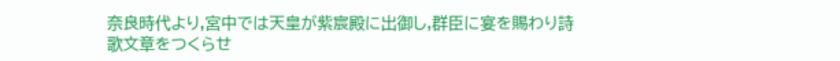奈良時代より,宮中では天皇が紫宸殿に出御し,群臣に宴を賜わり詩歌文章をつくらせ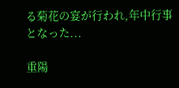る菊花の宴が行われ,年中行事となった...

重陽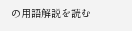の用語解説を読む